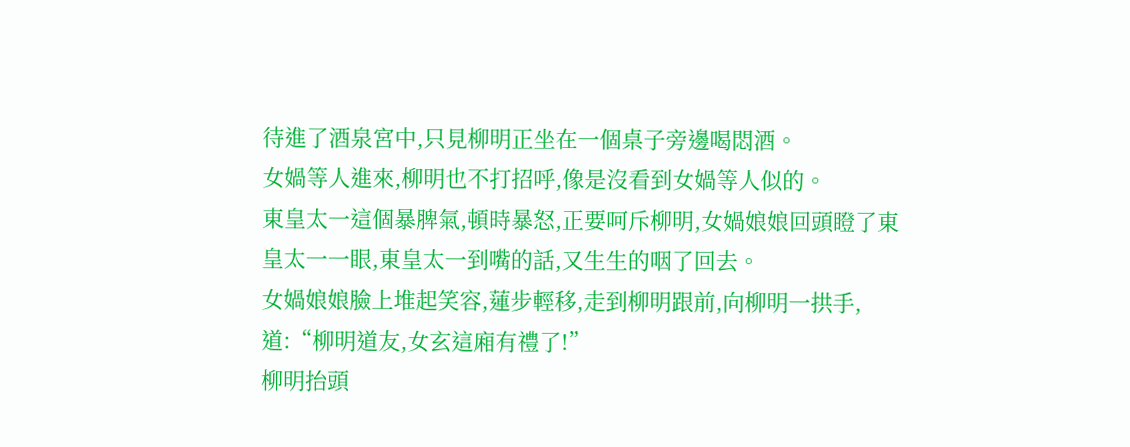待進了酒泉宮中,只見柳明正坐在一個桌子旁邊喝悶酒。
女媧等人進來,柳明也不打招呼,像是沒看到女媧等人似的。
東皇太一這個暴脾氣,頓時暴怒,正要呵斥柳明,女媧娘娘回頭瞪了東皇太一一眼,東皇太一到嘴的話,又生生的咽了回去。
女媧娘娘臉上堆起笑容,蓮步輕移,走到柳明跟前,向柳明一拱手,道:“柳明道友,女玄這廂有禮了!”
柳明抬頭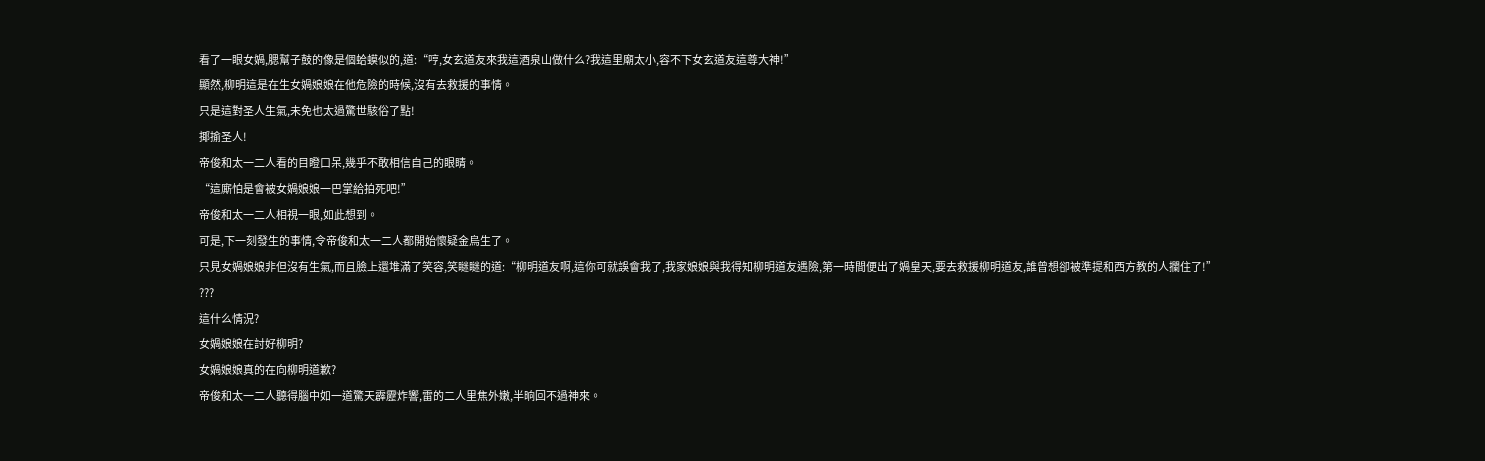看了一眼女媧,腮幫子鼓的像是個蛤蟆似的,道:“哼,女玄道友來我這酒泉山做什么?我這里廟太小,容不下女玄道友這尊大神!”
顯然,柳明這是在生女媧娘娘在他危險的時候,沒有去救援的事情。
只是這對圣人生氣,未免也太過驚世駭俗了點!
揶揄圣人!
帝俊和太一二人看的目瞪口呆,幾乎不敢相信自己的眼睛。
“這廝怕是會被女媧娘娘一巴掌給拍死吧!”
帝俊和太一二人相視一眼,如此想到。
可是,下一刻發生的事情,令帝俊和太一二人都開始懷疑金烏生了。
只見女媧娘娘非但沒有生氣,而且臉上還堆滿了笑容,笑瞇瞇的道:“柳明道友啊,這你可就誤會我了,我家娘娘與我得知柳明道友遇險,第一時間便出了媧皇天,要去救援柳明道友,誰曾想卻被準提和西方教的人攔住了!”
???
這什么情況?
女媧娘娘在討好柳明?
女媧娘娘真的在向柳明道歉?
帝俊和太一二人聽得腦中如一道驚天霹靂炸響,雷的二人里焦外嫩,半晌回不過神來。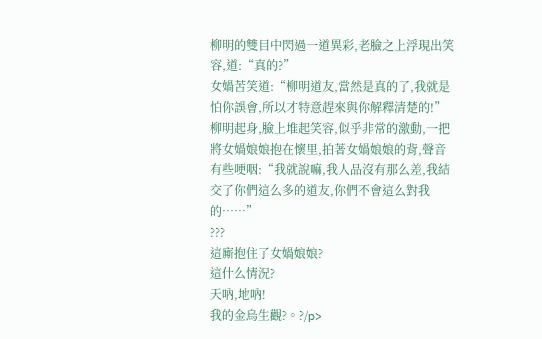柳明的雙目中閃過一道異彩,老臉之上浮現出笑容,道:“真的?”
女媧苦笑道:“柳明道友,當然是真的了,我就是怕你誤會,所以才特意趕來與你解釋清楚的!”
柳明起身,臉上堆起笑容,似乎非常的激動,一把將女媧娘娘抱在懷里,拍著女媧娘娘的背,聲音有些哽咽:“我就說嘛,我人品沒有那么差,我結交了你們這么多的道友,你們不會這么對我的……”
???
這廝抱住了女媧娘娘?
這什么情況?
天吶,地吶!
我的金烏生觀?。?/p>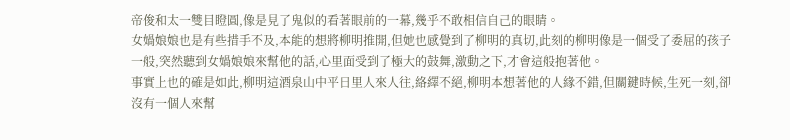帝俊和太一雙目瞪圓,像是見了鬼似的看著眼前的一幕,幾乎不敢相信自己的眼睛。
女媧娘娘也是有些措手不及,本能的想將柳明推開,但她也感覺到了柳明的真切,此刻的柳明像是一個受了委屈的孩子一般,突然聽到女媧娘娘來幫他的話,心里面受到了極大的鼓舞,激動之下,才會這般抱著他。
事實上也的確是如此,柳明這酒泉山中平日里人來人往,絡繹不絕,柳明本想著他的人緣不錯,但關鍵時候,生死一刻,卻沒有一個人來幫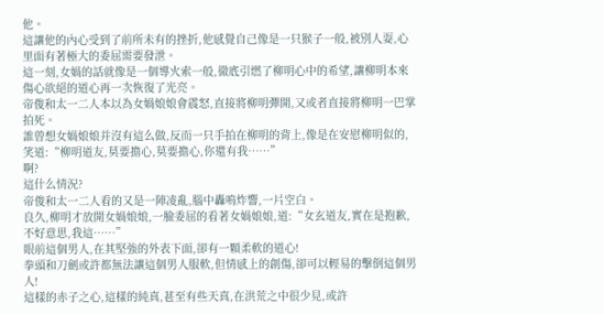他。
這讓他的內心受到了前所未有的挫折,他感覺自己像是一只猴子一般,被別人耍,心里面有著極大的委屈需要發泄。
這一刻,女媧的話就像是一個導火索一般,徹底引燃了柳明心中的希望,讓柳明本來傷心欲絕的道心再一次恢復了光亮。
帝俊和太一二人本以為女媧娘娘會震怒,直接將柳明彈開,又或者直接將柳明一巴掌拍死。
誰曾想女媧娘娘并沒有這么做,反而一只手拍在柳明的背上,像是在安慰柳明似的,笑道:“柳明道友,莫要擔心,莫要擔心,你還有我……”
啊?
這什么情況?
帝俊和太一二人看的又是一陣凌亂,腦中轟鳴炸響,一片空白。
良久,柳明才放開女媧娘娘,一臉委屈的看著女媧娘娘,道:“女玄道友,實在是抱歉,不好意思,我這……”
眼前這個男人,在其堅強的外表下面,卻有一顆柔軟的道心!
拳頭和刀劍或許都無法讓這個男人服軟,但情感上的創傷,卻可以輕易的擊倒這個男人!
這樣的赤子之心,這樣的純真,甚至有些天真,在洪荒之中很少見,或許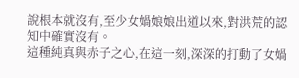說根本就沒有,至少女媧娘娘出道以來,對洪荒的認知中確實沒有。
這種純真與赤子之心,在這一刻,深深的打動了女媧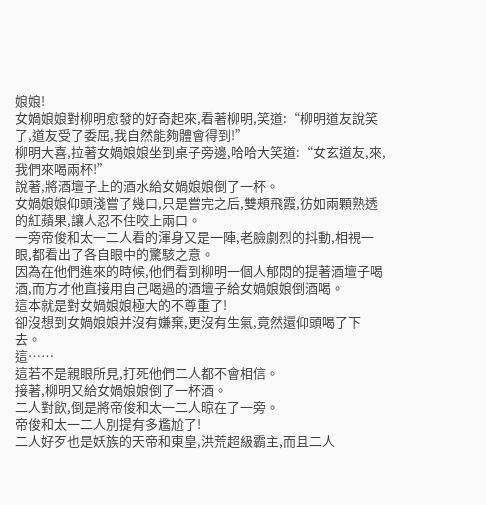娘娘!
女媧娘娘對柳明愈發的好奇起來,看著柳明,笑道:“柳明道友說笑了,道友受了委屈,我自然能夠體會得到!”
柳明大喜,拉著女媧娘娘坐到桌子旁邊,哈哈大笑道:“女玄道友,來,我們來喝兩杯!”
說著,將酒壇子上的酒水給女媧娘娘倒了一杯。
女媧娘娘仰頭淺嘗了幾口,只是嘗完之后,雙頰飛霞,彷如兩顆熟透的紅蘋果,讓人忍不住咬上兩口。
一旁帝俊和太一二人看的渾身又是一陣,老臉劇烈的抖動,相視一眼,都看出了各自眼中的驚駭之意。
因為在他們進來的時候,他們看到柳明一個人郁悶的提著酒壇子喝酒,而方才他直接用自己喝過的酒壇子給女媧娘娘倒酒喝。
這本就是對女媧娘娘極大的不尊重了!
卻沒想到女媧娘娘并沒有嫌棄,更沒有生氣,竟然還仰頭喝了下去。
這……
這若不是親眼所見,打死他們二人都不會相信。
接著,柳明又給女媧娘娘倒了一杯酒。
二人對飲,倒是將帝俊和太一二人晾在了一旁。
帝俊和太一二人別提有多尷尬了!
二人好歹也是妖族的天帝和東皇,洪荒超級霸主,而且二人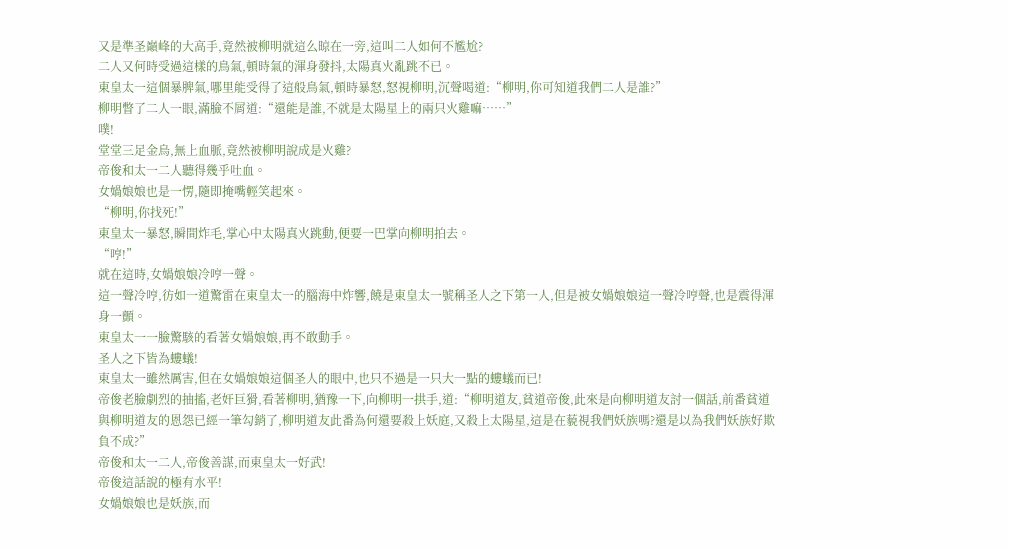又是準圣巔峰的大高手,竟然被柳明就這么晾在一旁,這叫二人如何不尷尬?
二人又何時受過這樣的鳥氣,頓時氣的渾身發抖,太陽真火亂跳不已。
東皇太一這個暴脾氣,哪里能受得了這般鳥氣,頓時暴怒,怒視柳明,沉聲喝道:“柳明,你可知道我們二人是誰?”
柳明瞥了二人一眼,滿臉不屑道:“還能是誰,不就是太陽星上的兩只火雞嘛……”
噗!
堂堂三足金烏,無上血脈,竟然被柳明說成是火雞?
帝俊和太一二人聽得幾乎吐血。
女媧娘娘也是一愣,隨即掩嘴輕笑起來。
“柳明,你找死!”
東皇太一暴怒,瞬間炸毛,掌心中太陽真火跳動,便要一巴掌向柳明拍去。
“哼!”
就在這時,女媧娘娘冷哼一聲。
這一聲冷哼,彷如一道驚雷在東皇太一的腦海中炸響,饒是東皇太一號稱圣人之下第一人,但是被女媧娘娘這一聲冷哼聲,也是震得渾身一顫。
東皇太一一臉驚駭的看著女媧娘娘,再不敢動手。
圣人之下皆為螻蟻!
東皇太一雖然厲害,但在女媧娘娘這個圣人的眼中,也只不過是一只大一點的螻蟻而已!
帝俊老臉劇烈的抽搐,老奸巨猾,看著柳明,猶豫一下,向柳明一拱手,道:“柳明道友,貧道帝俊,此來是向柳明道友討一個話,前番貧道與柳明道友的恩怨已經一筆勾銷了,柳明道友此番為何還要殺上妖庭,又殺上太陽星,這是在藐視我們妖族嗎?還是以為我們妖族好欺負不成?”
帝俊和太一二人,帝俊善謀,而東皇太一好武!
帝俊這話說的極有水平!
女媧娘娘也是妖族,而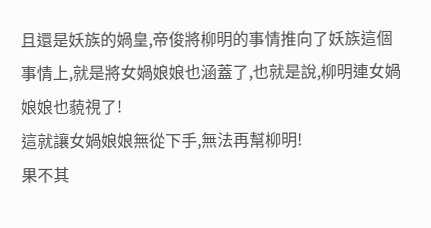且還是妖族的媧皇,帝俊將柳明的事情推向了妖族這個事情上,就是將女媧娘娘也涵蓋了,也就是說,柳明連女媧娘娘也藐視了!
這就讓女媧娘娘無從下手,無法再幫柳明!
果不其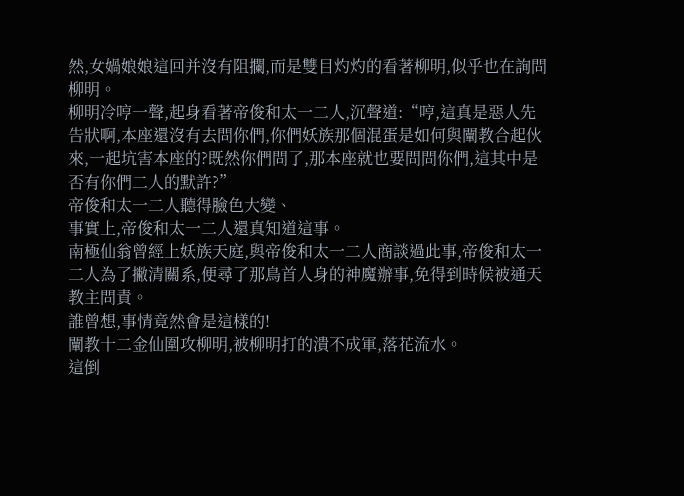然,女媧娘娘這回并沒有阻攔,而是雙目灼灼的看著柳明,似乎也在詢問柳明。
柳明冷哼一聲,起身看著帝俊和太一二人,沉聲道:“哼,這真是惡人先告狀啊,本座還沒有去問你們,你們妖族那個混蛋是如何與闡教合起伙來,一起坑害本座的?既然你們問了,那本座就也要問問你們,這其中是否有你們二人的默許?”
帝俊和太一二人聽得臉色大變、
事實上,帝俊和太一二人還真知道這事。
南極仙翁曾經上妖族天庭,與帝俊和太一二人商談過此事,帝俊和太一二人為了撇清關系,便尋了那鳥首人身的神魔辦事,免得到時候被通天教主問責。
誰曾想,事情竟然會是這樣的!
闡教十二金仙圍攻柳明,被柳明打的潰不成軍,落花流水。
這倒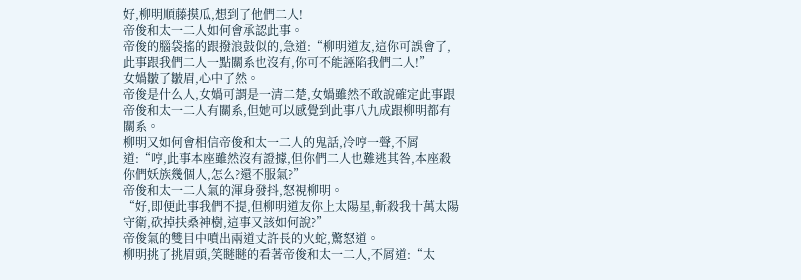好,柳明順藤摸瓜,想到了他們二人!
帝俊和太一二人如何會承認此事。
帝俊的腦袋搖的跟撥浪鼓似的,急道:“柳明道友,這你可誤會了,此事跟我們二人一點關系也沒有,你可不能誣陷我們二人!”
女媧皺了皺眉,心中了然。
帝俊是什么人,女媧可謂是一清二楚,女媧雖然不敢說確定此事跟帝俊和太一二人有關系,但她可以感覺到此事八九成跟柳明都有關系。
柳明又如何會相信帝俊和太一二人的鬼話,冷哼一聲,不屑道:“哼,此事本座雖然沒有證據,但你們二人也難逃其咎,本座殺你們妖族幾個人,怎么?還不服氣?”
帝俊和太一二人氣的渾身發抖,怒視柳明。
“好,即便此事我們不提,但柳明道友你上太陽星,斬殺我十萬太陽守衛,砍掉扶桑神樹,這事又該如何說?”
帝俊氣的雙目中噴出兩道丈許長的火蛇,驚怒道。
柳明挑了挑眉頭,笑瞇瞇的看著帝俊和太一二人,不屑道:“太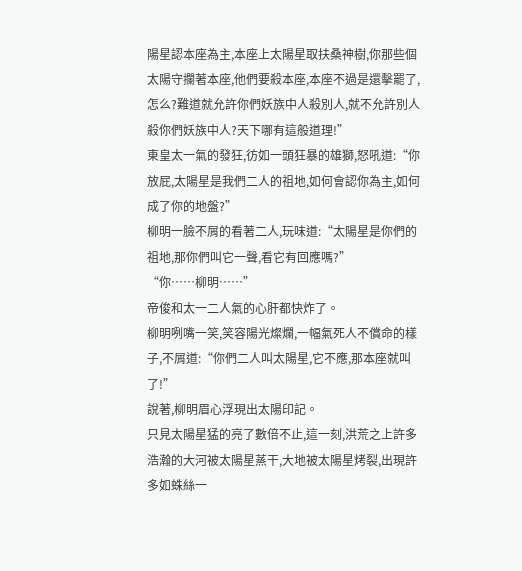陽星認本座為主,本座上太陽星取扶桑神樹,你那些個太陽守攔著本座,他們要殺本座,本座不過是還擊罷了,怎么?難道就允許你們妖族中人殺別人,就不允許別人殺你們妖族中人?天下哪有這般道理!”
東皇太一氣的發狂,彷如一頭狂暴的雄獅,怒吼道:“你放屁,太陽星是我們二人的祖地,如何會認你為主,如何成了你的地盤?”
柳明一臉不屑的看著二人,玩味道:“太陽星是你們的祖地,那你們叫它一聲,看它有回應嗎?”
“你……柳明……”
帝俊和太一二人氣的心肝都快炸了。
柳明咧嘴一笑,笑容陽光燦爛,一幅氣死人不償命的樣子,不屑道:“你們二人叫太陽星,它不應,那本座就叫了!”
說著,柳明眉心浮現出太陽印記。
只見太陽星猛的亮了數倍不止,這一刻,洪荒之上許多浩瀚的大河被太陽星蒸干,大地被太陽星烤裂,出現許多如蛛絲一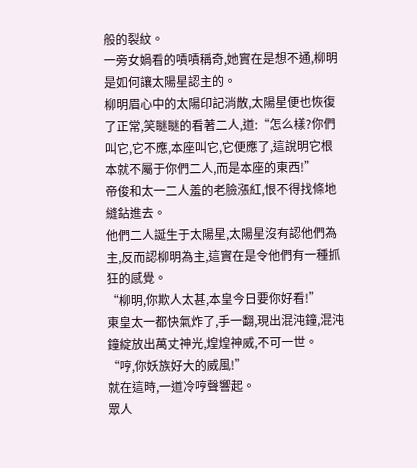般的裂紋。
一旁女媧看的嘖嘖稱奇,她實在是想不通,柳明是如何讓太陽星認主的。
柳明眉心中的太陽印記消散,太陽星便也恢復了正常,笑瞇瞇的看著二人,道:“怎么樣?你們叫它,它不應,本座叫它,它便應了,這說明它根本就不屬于你們二人,而是本座的東西!”
帝俊和太一二人羞的老臉漲紅,恨不得找條地縫鉆進去。
他們二人誕生于太陽星,太陽星沒有認他們為主,反而認柳明為主,這實在是令他們有一種抓狂的感覺。
“柳明,你欺人太甚,本皇今日要你好看!”
東皇太一都快氣炸了,手一翻,現出混沌鐘,混沌鐘綻放出萬丈神光,煌煌神威,不可一世。
“哼,你妖族好大的威風!”
就在這時,一道冷哼聲響起。
眾人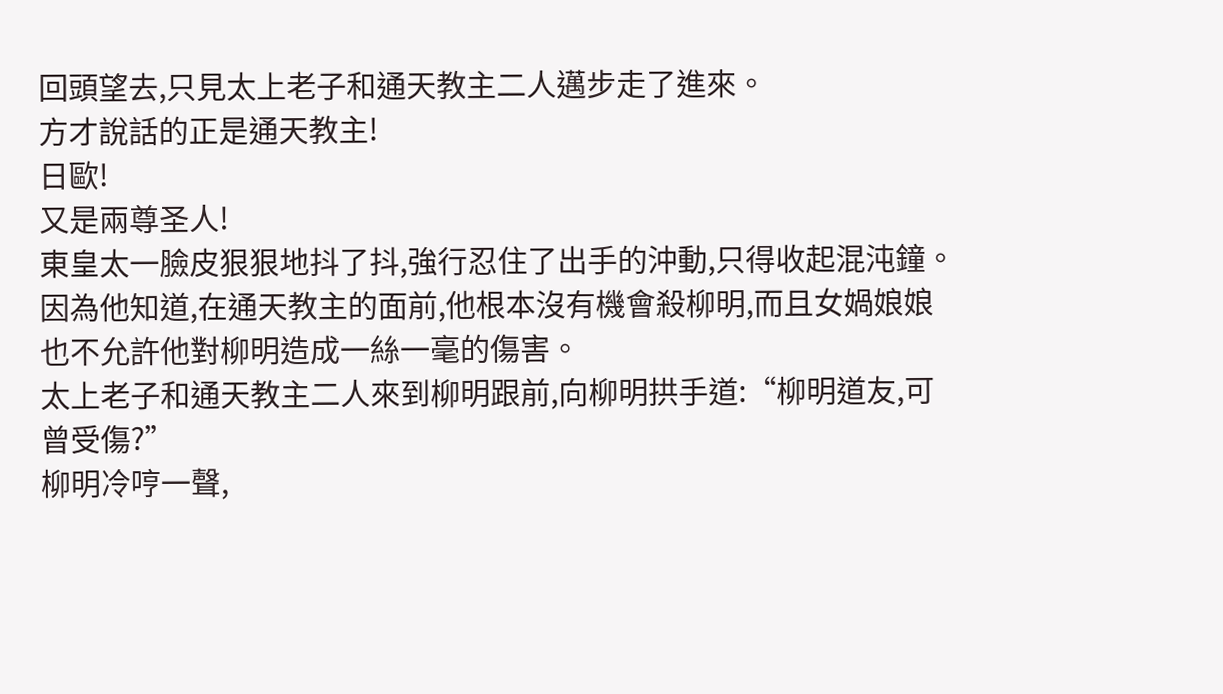回頭望去,只見太上老子和通天教主二人邁步走了進來。
方才說話的正是通天教主!
日歐!
又是兩尊圣人!
東皇太一臉皮狠狠地抖了抖,強行忍住了出手的沖動,只得收起混沌鐘。
因為他知道,在通天教主的面前,他根本沒有機會殺柳明,而且女媧娘娘也不允許他對柳明造成一絲一毫的傷害。
太上老子和通天教主二人來到柳明跟前,向柳明拱手道:“柳明道友,可曾受傷?”
柳明冷哼一聲,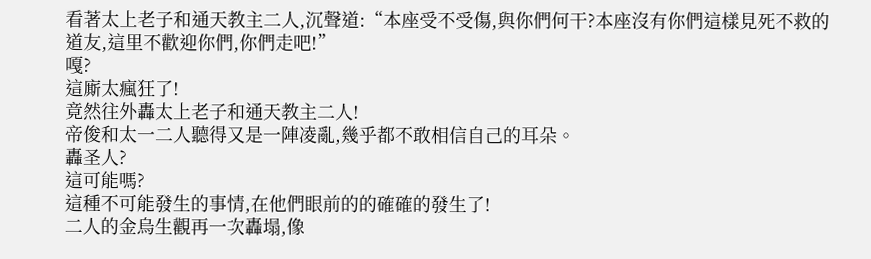看著太上老子和通天教主二人,沉聲道:“本座受不受傷,與你們何干?本座沒有你們這樣見死不救的道友,這里不歡迎你們,你們走吧!”
嘎?
這廝太瘋狂了!
竟然往外轟太上老子和通天教主二人!
帝俊和太一二人聽得又是一陣凌亂,幾乎都不敢相信自己的耳朵。
轟圣人?
這可能嗎?
這種不可能發生的事情,在他們眼前的的確確的發生了!
二人的金烏生觀再一次轟塌,像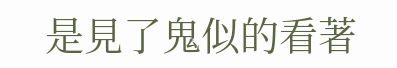是見了鬼似的看著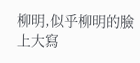柳明,似乎柳明的臉上大寫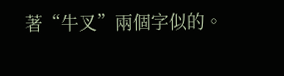著“牛叉”兩個字似的。